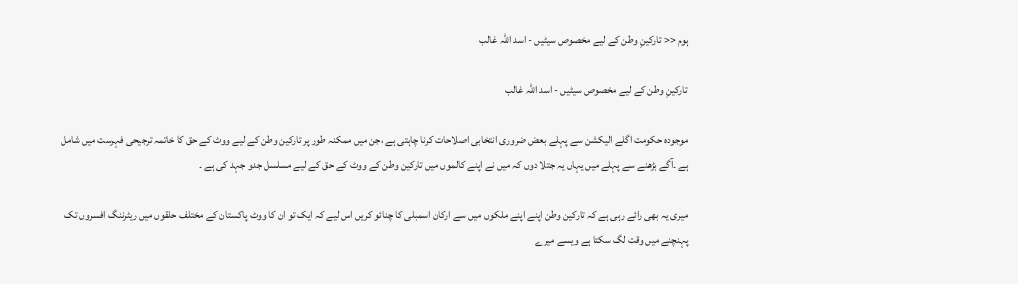ہوم << تارکینِ وطن کے لیے مخصوص سیٹیں - اسد اللہ غالب

تارکینِ وطن کے لیے مخصوص سیٹیں - اسد اللہ غالب

موجودہ حکومت اگلے الیکشن سے پہلے بعض ضروری انتخابی اصلاحات کرنا چاہتی ہے ،جن میں ممکنہ طور پر تارکین وطن کے لیے ووٹ کے حق کا خاتمہ ترجیحی فہرست میں شامل ہے ۔آگے بڑھنے سے پہلے میں یہاں یہ جتلا دوں کہ میں نے اپنے کالموں میں تارکین وطن کے ووٹ کے حق کے لیے مسلسل جدو جہد کی ہے ۔

میری یہ بھی رائے رہی ہے کہ تارکین وطن اپنے اپنے ملکوں میں سے ارکان اسمبلی کا چنائو کریں اس لیے کہ ایک تو ان کا ووٹ پاکستان کے مختلف حلقوں میں ریٹرننگ افسروں تک پہنچنے میں وقت لگ سکتا ہے ویسے میرے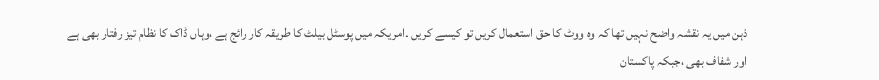ذہن میں یہ نقشہ واضح نہیں تھا کہ وہ ووٹ کا حق استعمال کریں تو کیسے کریں ۔امریکہ میں پوسٹل بیلٹ کا طریقہ کار رائج ہے ،وہاں ڈاک کا نظام تیز رفتار بھی ہے اور شفاف بھی ،جبکہ پاکستان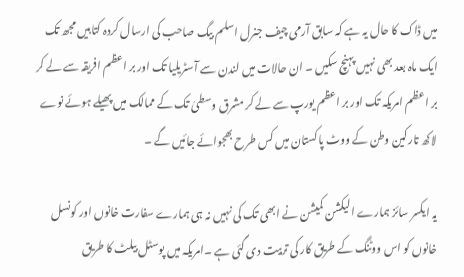میں ڈاک کا حال یہ ہے کہ سابق آرمی چیف جنرل اسلم بیگ صاحب کی ارسال کردہ کتابیں مجھ تک ایک ماہ بعد بھی نہیں پہنچ سکیں ۔ ان حالات میں لندن سے آسٹریلیا تک اور بر اعظم افریقہ سے لے کر بر اعظم امریکہ تک اور بر اعظم یورپ سے لے کر مشرق وسطیٰ تک کے ممالک میں پھیلے ہوئے نوے لاکھ تارکین وطن کے ووٹ پاکستان میں کس طرح بھجوائے جائیں گے ۔

یہ ایکسر سائز ہمارے الیکشن کمیشن نے ابھی تک کی نہیں نہ ہی ہمارے سفارت خانوں اور کونسل خانوں کو اس ووٹنگ کے طریق کار کی تربیت دی گئی ہے ۔امریکہ میں پوسٹل بیلٹ کا طریق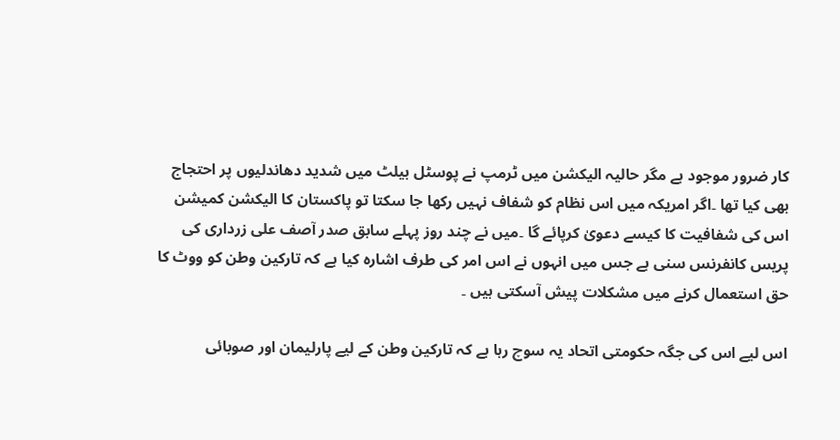کار ضرور موجود ہے مگر حالیہ الیکشن میں ٹرمپ نے پوسٹل بیلٹ میں شدید دھاندلیوں پر احتجاج بھی کیا تھا ۔اگر امریکہ میں اس نظام کو شفاف نہیں رکھا جا سکتا تو پاکستان کا الیکشن کمیشن اس کی شفافیت کا کیسے دعویٰ کرپائے گا ۔میں نے چند روز پہلے سابق صدر آصف علی زرداری کی پریس کانفرنس سنی ہے جس میں انہوں نے اس امر کی طرف اشارہ کیا ہے کہ تارکین وطن کو ووٹ کا حق استعمال کرنے میں مشکلات پیش آسکتی ہیں ۔

اس لیے اس کی جگہ حکومتی اتحاد یہ سوچ رہا ہے کہ تارکین وطن کے لیے پارلیمان اور صوبائی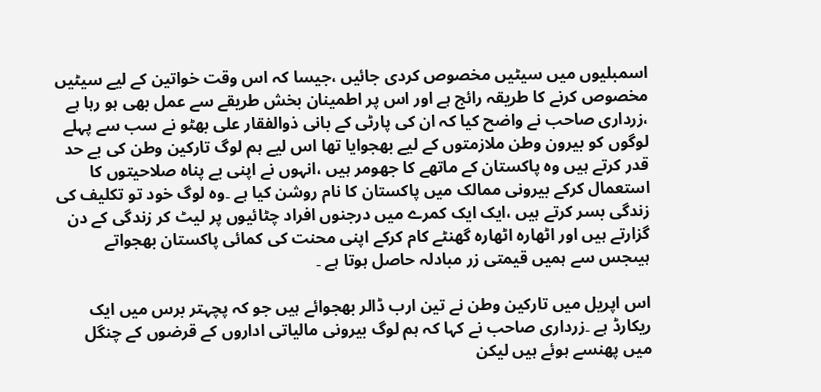اسمبلیوں میں سیٹیں مخصوص کردی جائیں ،جیسا کہ اس وقت خواتین کے لیے سیٹیں مخصوص کرنے کا طریقہ رائج ہے اور اس پر اطمینان بخش طریقے سے عمل بھی ہو رہا ہے ،زرداری صاحب نے واضح کیا کہ ان کی پارٹی کے بانی ذوالفقار علی بھٹو نے سب سے پہلے لوگوں کو بیرون وطن ملازمتوں کے لیے بھجوایا تھا اس لیے ہم لوگ تارکین وطن کی بے حد قدر کرتے ہیں وہ پاکستان کے ماتھے کا جھومر ہیں ،انہوں نے اپنی بے پناہ صلاحیتوں کا استعمال کرکے بیرونی ممالک میں پاکستان کا نام روشن کیا ہے ۔وہ لوگ خود تو تکلیف کی زندگی بسر کرتے ہیں ،ایک ایک کمرے میں درجنوں افراد چٹائیوں پر لیٹ کر زندگی کے دن گزارتے ہیں اور اٹھارہ اٹھارہ گھنٹے کام کرکے اپنی محنت کی کمائی پاکستان بھجواتے ہیںجس سے ہمیں قیمتی زر مبادلہ حاصل ہوتا ہے ۔

اس اپریل میں تارکین وطن نے تین ارب ڈالر بھجوائے ہیں جو کہ پچہتر برس میں ایک ریکارڈ ہے ۔زرداری صاحب نے کہا کہ ہم لوگ بیرونی مالیاتی اداروں کے قرضوں کے چنگل میں پھنسے ہوئے ہیں لیکن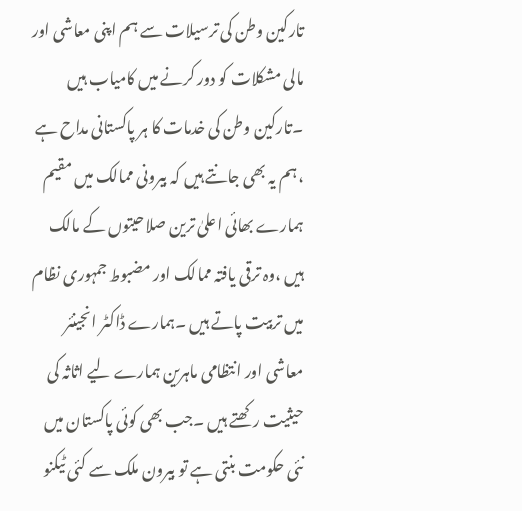تارکین وطن کی ترسیلات سے ہم اپنی معاشی اور مالی مشکلات کو دور کرنے میں کامیاب ہیں ۔تارکین وطن کی خدمات کا ہر پاکستانی مداح ہے ،ہم یہ بھی جانتے ہیں کہ بیرونی ممالک میں مقیم ہمارے بھائی اعلیٰ ترین صلاحیتوں کے مالک ہیں ،وہ ترقی یافتہ ممالک اور مضبوط جمہوری نظام میں تربیت پاتے ہیں ۔ہمارے ڈاکٹر انجینئر معاشی اور انتظامی ماہرین ہمارے لیے اثاثہ کی حیثیت رکھتے ہیں ۔جب بھی کوئی پاکستان میں نئی حکومت بنتی ہے تو بیرون ملک سے کئی ٹیکنو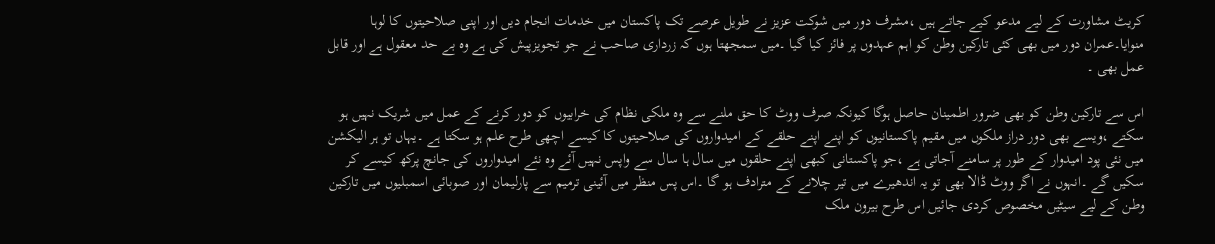کریٹ مشاورت کے لیے مدعو کیے جاتے ہیں ،مشرف دور میں شوکت عزیز نے طویل عرصے تک پاکستان میں خدمات انجام دیں اور اپنی صلاحیتوں کا لوہا منوایا۔عمران دور میں بھی کئی تارکین وطن کو اہم عہدوں پر فائز کیا گیا ۔میں سمجھتا ہوں کہ زرداری صاحب نے جو تجویزپیش کی ہے وہ بے حد معقول ہے اور قابل عمل بھی ۔

اس سے تارکین وطن کو بھی ضرور اطمینان حاصل ہوگا کیونکہ صرف ووٹ کا حق ملنے سے وہ ملکی نظام کی خرابیوں کو دور کرنے کے عمل میں شریک نہیں ہو سکتے ،ویسے بھی دور دراز ملکوں میں مقیم پاکستانیوں کو اپنے اپنے حلقے کے امیدواروں کی صلاحیتوں کا کیسے اچھی طرح علم ہو سکتا ہے ۔یہاں تو ہر الیکشن میں نئی پود امیدوار کے طور پر سامنے آجاتی ہے ،جو پاکستانی کبھی اپنے حلقوں میں سال ہا سال سے واپس نہیں آئے وہ نئے امیدواروں کی جانچ پرکھ کیسے کر سکیں گے ۔انہوں نے اگر ووٹ ڈالا بھی تو یہ اندھیرے میں تیر چلانے کے مترادف ہو گا ۔اس پس منظر میں آئینی ترمیم سے پارلیمان اور صوبائی اسمبلیوں میں تارکین وطن کے لیے سیٹیں مخصوص کردی جائیں اس طرح بیرون ملک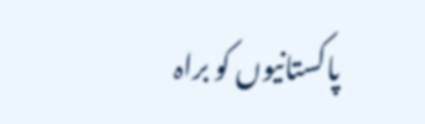پاکستانیوں کو براہ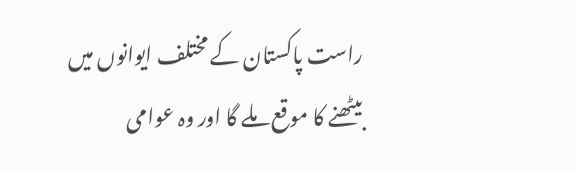راست پاکستان کے مختلف ایوانوں میں بیٹھنے کا موقع ملے گا اور وہ عوامی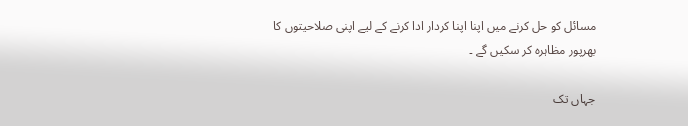مسائل کو حل کرنے میں اپنا اپنا کردار ادا کرنے کے لیے اپنی صلاحیتوں کا بھرپور مظاہرہ کر سکیں گے ۔

جہاں تک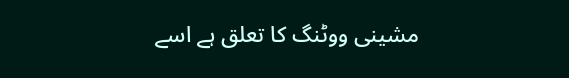مشینی ووٹنگ کا تعلق ہے اسے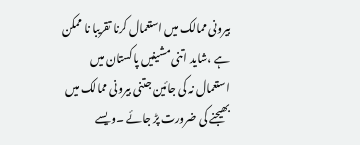بیرونی ممالک میں استعمال کرنا تقریبا نا ممکن ہے ،شاید اتنی مشینیں پاکستان میں استعمال نہ کی جائین جتنی بیرونی ممالک میں بھیجنے کی ضرورت پڑ جائے ۔ویسے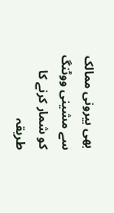بھی بیرونی ممالک سے مشینی ووٹنگ کو شمار کرنے کا طریقہ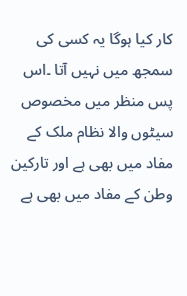کار کیا ہوگا یہ کسی کی سمجھ میں نہیں آتا ۔اس پس منظر میں مخصوص سیٹوں والا نظام ملک کے مفاد میں بھی ہے اور تارکین وطن کے مفاد میں بھی ہے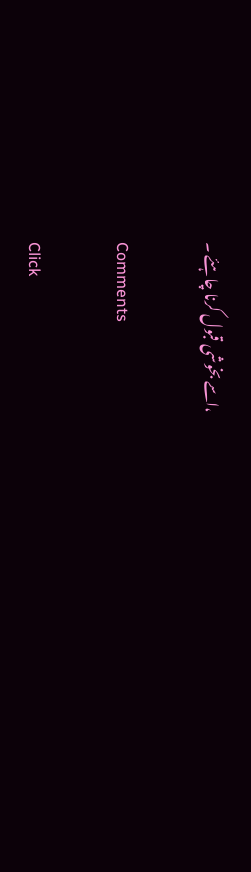،اسے بخوشی قبول کرنا چاہئے ۔

Comments

Click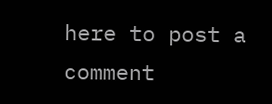here to post a comment